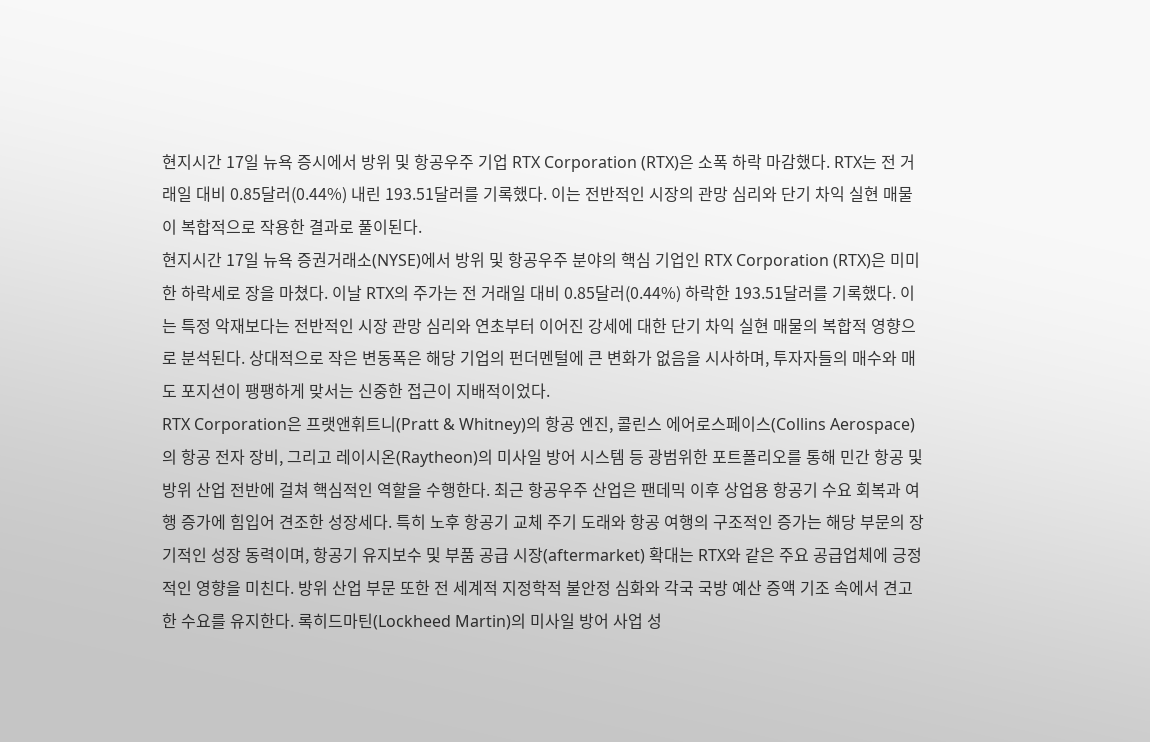현지시간 17일 뉴욕 증시에서 방위 및 항공우주 기업 RTX Corporation (RTX)은 소폭 하락 마감했다. RTX는 전 거래일 대비 0.85달러(0.44%) 내린 193.51달러를 기록했다. 이는 전반적인 시장의 관망 심리와 단기 차익 실현 매물이 복합적으로 작용한 결과로 풀이된다.
현지시간 17일 뉴욕 증권거래소(NYSE)에서 방위 및 항공우주 분야의 핵심 기업인 RTX Corporation (RTX)은 미미한 하락세로 장을 마쳤다. 이날 RTX의 주가는 전 거래일 대비 0.85달러(0.44%) 하락한 193.51달러를 기록했다. 이는 특정 악재보다는 전반적인 시장 관망 심리와 연초부터 이어진 강세에 대한 단기 차익 실현 매물의 복합적 영향으로 분석된다. 상대적으로 작은 변동폭은 해당 기업의 펀더멘털에 큰 변화가 없음을 시사하며, 투자자들의 매수와 매도 포지션이 팽팽하게 맞서는 신중한 접근이 지배적이었다.
RTX Corporation은 프랫앤휘트니(Pratt & Whitney)의 항공 엔진, 콜린스 에어로스페이스(Collins Aerospace)의 항공 전자 장비, 그리고 레이시온(Raytheon)의 미사일 방어 시스템 등 광범위한 포트폴리오를 통해 민간 항공 및 방위 산업 전반에 걸쳐 핵심적인 역할을 수행한다. 최근 항공우주 산업은 팬데믹 이후 상업용 항공기 수요 회복과 여행 증가에 힘입어 견조한 성장세다. 특히 노후 항공기 교체 주기 도래와 항공 여행의 구조적인 증가는 해당 부문의 장기적인 성장 동력이며, 항공기 유지보수 및 부품 공급 시장(aftermarket) 확대는 RTX와 같은 주요 공급업체에 긍정적인 영향을 미친다. 방위 산업 부문 또한 전 세계적 지정학적 불안정 심화와 각국 국방 예산 증액 기조 속에서 견고한 수요를 유지한다. 록히드마틴(Lockheed Martin)의 미사일 방어 사업 성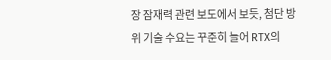장 잠재력 관련 보도에서 보듯, 첨단 방위 기술 수요는 꾸준히 늘어 RTX의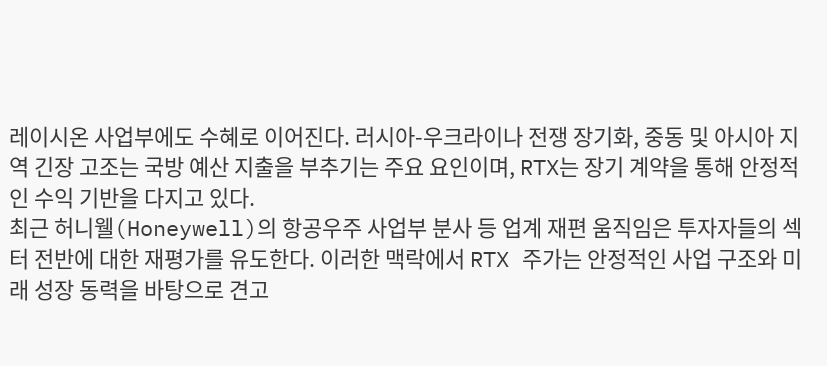레이시온 사업부에도 수혜로 이어진다. 러시아-우크라이나 전쟁 장기화, 중동 및 아시아 지역 긴장 고조는 국방 예산 지출을 부추기는 주요 요인이며, RTX는 장기 계약을 통해 안정적인 수익 기반을 다지고 있다.
최근 허니웰(Honeywell)의 항공우주 사업부 분사 등 업계 재편 움직임은 투자자들의 섹터 전반에 대한 재평가를 유도한다. 이러한 맥락에서 RTX 주가는 안정적인 사업 구조와 미래 성장 동력을 바탕으로 견고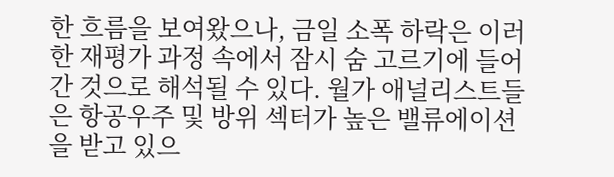한 흐름을 보여왔으나, 금일 소폭 하락은 이러한 재평가 과정 속에서 잠시 숨 고르기에 들어간 것으로 해석될 수 있다. 월가 애널리스트들은 항공우주 및 방위 섹터가 높은 밸류에이션을 받고 있으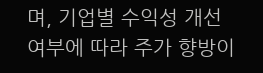며, 기업별 수익성 개선 여부에 따라 주가 향방이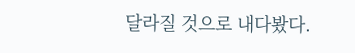달라질 것으로 내다봤다.